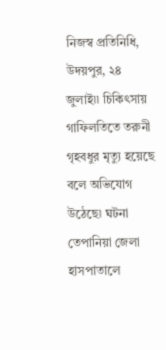নিজস্ব প্রতিনিধি, উদয়পুর, ২৪ জুলাই৷৷ চিকিৎসায় গাফিলতিতে তরুনী গৃহবধুর মৃত্যু হয়েছে বলে অভিযোগ উঠেছে৷ ঘটনা তেপানিয়া জেলা হাসপাতালে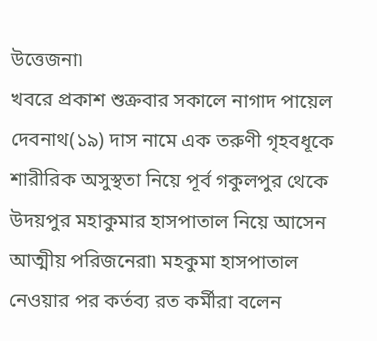উত্তেজনা৷
খবরে প্রকাশ শুক্রবার সকালে নাগাদ পায়েল দেবনাথ(১৯) দাস নামে এক তরুণী গৃহবধূকে শারীরিক অসুস্থতা নিয়ে পূর্ব গকুলপুর থেকে উদয়পুর মহাকুমার হাসপাতাল নিয়ে আসেন আত্মীয় পরিজনেরা৷ মহকুমা হাসপাতাল নেওয়ার পর কর্তব্য রত কর্মীরা বলেন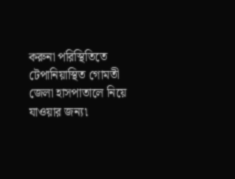করুনা পরিস্থিতিতে টেপানিয়াস্থিত গোমতী জেলা হাসপাতালে নিয়ে যাওয়ার জন্য৷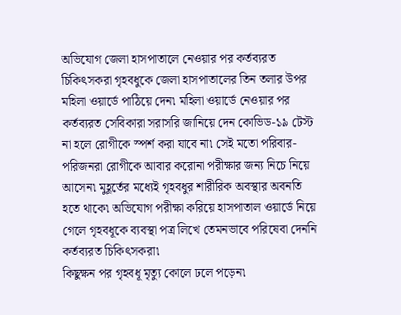অভিযোগ জেলা হাসপাতালে নেওয়ার পর কর্তব্যরত চিকিৎসকরা গৃহবধুকে জেলা হাসপাতালের তিন তলার উপর মহিলা ওয়ার্ডে পাঠিয়ে দেন৷ মহিলা ওয়ার্ডে নেওয়ার পর কর্তব্যরত সেবিকারা সরাসরি জানিয়ে দেন কোভিড-১৯ টেস্ট না হলে রোগীকে স্পর্শ করা যাবে না৷ সেই মতো পরিবার-পরিজনরা রোগীকে আবার করোনা পরীক্ষার জন্য নিচে নিয়ে আসেন৷ মুহূর্তের মধ্যেই গৃহবধুর শারীরিক অবস্থার অবনতি হতে থাকে৷ অভিযোগ পরীক্ষা করিয়ে হাসপাতাল ওয়ার্ডে নিয়ে গেলে গৃহবধূকে ব্যবস্থা পত্র লিখে তেমনভাবে পরিষেবা দেননি কর্তব্যরত চিকিৎসকরা৷
কিছুক্ষন পর গৃহবধূ মৃত্যু কোলে ঢলে পড়েন৷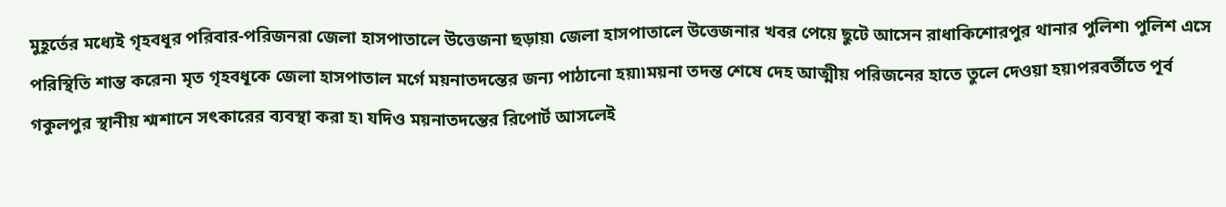মুহূর্তের মধ্যেই গৃহবধূর পরিবার-পরিজনরা জেলা হাসপাতালে উত্তেজনা ছড়ায়৷ জেলা হাসপাতালে উত্তেজনার খবর পেয়ে ছুটে আসেন রাধাকিশোরপুর থানার পুলিশ৷ পুলিশ এসে পরিস্থিতি শান্ত করেন৷ মৃত গৃহবধূকে জেলা হাসপাতাল মর্গে ময়নাতদন্তের জন্য পাঠানো হয়৷৷ময়না তদন্ত শেষে দেহ আত্মীয় পরিজনের হাতে তুলে দেওয়া হয়৷পরবর্তীতে পূর্ব গকুলপুর স্থানীয় শ্মশানে সৎকারের ব্যবস্থা করা হ৷ যদিও ময়নাতদন্তের রিপোর্ট আসলেই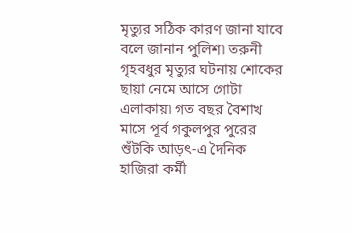মৃত্যুর সঠিক কারণ জানা যাবে বলে জানান পুলিশ৷ তরুনী গৃহবধুর মৃত্যুর ঘটনায় শোকের ছায়া নেমে আসে গোটা এলাকায়৷ গত বছর বৈশাখ মাসে পূর্ব গকুলপুর পুরের শুঁটকি আড়ৎ-এ দৈনিক হাজিরা কর্মী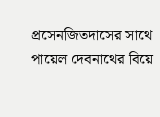প্রসেনজিতদাসের সাথে পায়েল দেবনাথের বিয়ে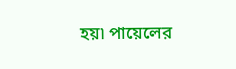হয়৷ পায়েলের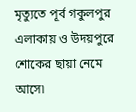মৃত্যুতে পূর্ব গকুলপুর এলাকায় ও উদয়পুরে শোকের ছায়া নেমে আসে৷